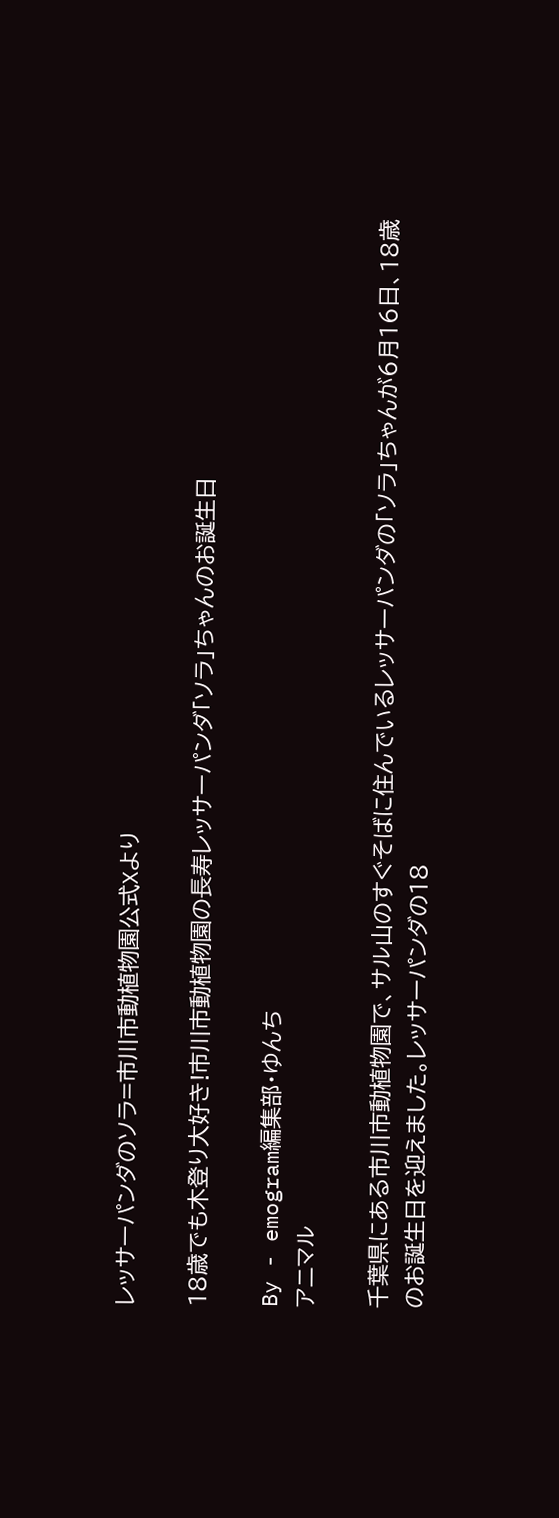レッサーパンダのソラ=市川市動植物園公式Xより

18歳でも木登り大好き!市川市動植物園の長寿レッサーパンダ「ソラ」ちゃんのお誕生日

By - emogram編集部・ゆんち
アニマル

千葉県にある市川市動植物園で、サル山のすぐそばに住んでいるレッサーパンダの「ソラ」ちゃんが6月16日、18歳のお誕生日を迎えました。レッサーパンダの18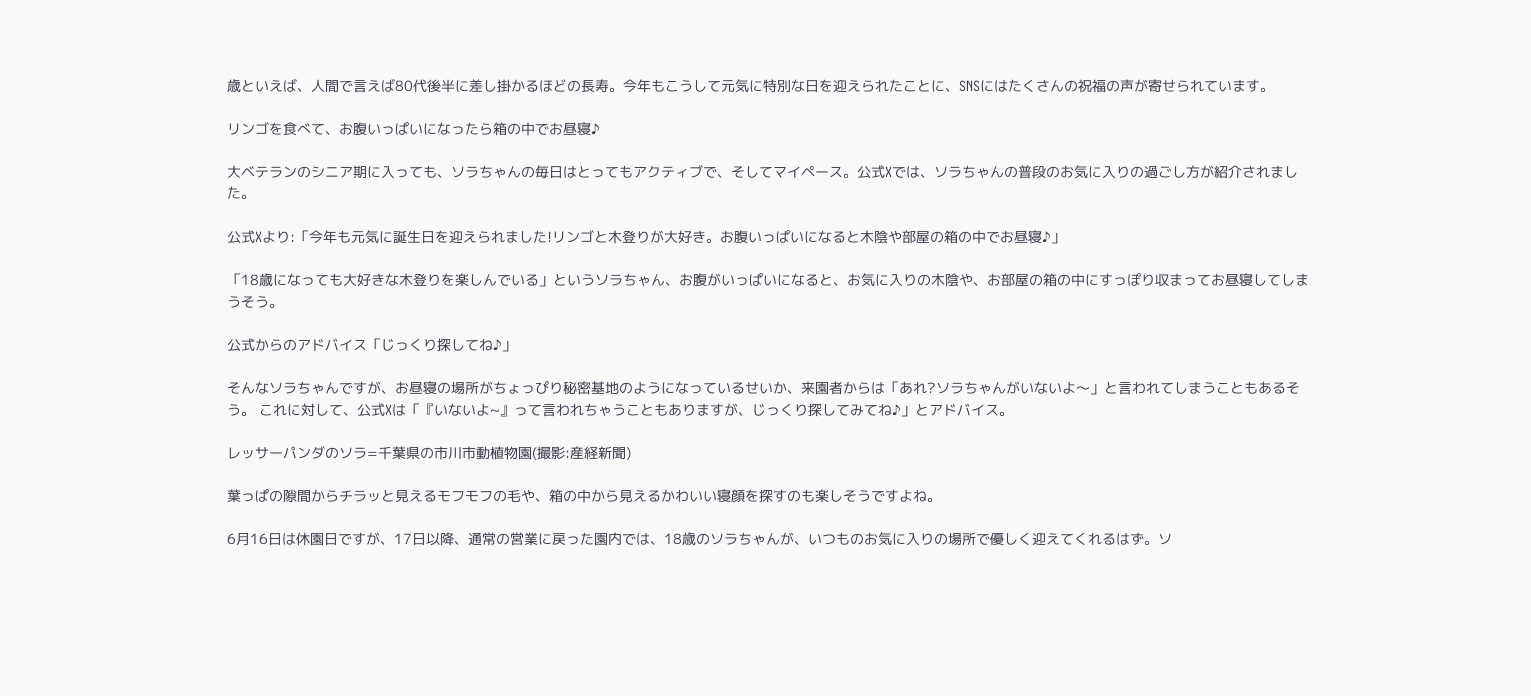歳といえば、人間で言えば80代後半に差し掛かるほどの長寿。今年もこうして元気に特別な日を迎えられたことに、SNSにはたくさんの祝福の声が寄せられています。

リンゴを食べて、お腹いっぱいになったら箱の中でお昼寝♪

大ベテランのシニア期に入っても、ソラちゃんの毎日はとってもアクティブで、そしてマイペース。公式Xでは、ソラちゃんの普段のお気に入りの過ごし方が紹介されました。

公式Xより:「今年も元気に誕生日を迎えられました!リンゴと木登りが大好き。お腹いっぱいになると木陰や部屋の箱の中でお昼寝♪」

「18歳になっても大好きな木登りを楽しんでいる」というソラちゃん、お腹がいっぱいになると、お気に入りの木陰や、お部屋の箱の中にすっぽり収まってお昼寝してしまうそう。

公式からのアドバイス「じっくり探してね♪」

そんなソラちゃんですが、お昼寝の場所がちょっぴり秘密基地のようになっているせいか、来園者からは「あれ?ソラちゃんがいないよ〜」と言われてしまうこともあるそう。 これに対して、公式Xは「『いないよ~』って言われちゃうこともありますが、じっくり探してみてね♪」とアドバイス。

レッサーパンダのソラ=千葉県の市川市動植物園(撮影:産経新聞)

葉っぱの隙間からチラッと見えるモフモフの毛や、箱の中から見えるかわいい寝顔を探すのも楽しそうですよね。

6月16日は休園日ですが、17日以降、通常の営業に戻った園内では、18歳のソラちゃんが、いつものお気に入りの場所で優しく迎えてくれるはず。ソ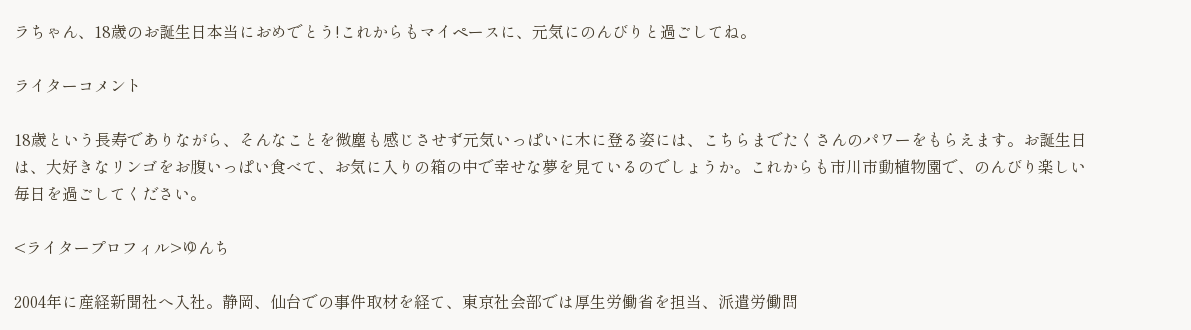ラちゃん、18歳のお誕生日本当におめでとう!これからもマイペースに、元気にのんびりと過ごしてね。

ライターコメント

18歳という長寿でありながら、そんなことを微塵も感じさせず元気いっぱいに木に登る姿には、こちらまでたくさんのパワーをもらえます。お誕生日は、大好きなリンゴをお腹いっぱい食べて、お気に入りの箱の中で幸せな夢を見ているのでしょうか。これからも市川市動植物園で、のんびり楽しい毎日を過ごしてください。

<ライタープロフィル>ゆんち

2004年に産経新聞社へ入社。静岡、仙台での事件取材を経て、東京社会部では厚生労働省を担当、派遣労働問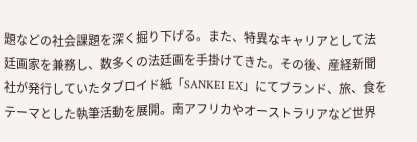題などの社会課題を深く掘り下げる。また、特異なキャリアとして法廷画家を兼務し、数多くの法廷画を手掛けてきた。その後、産経新聞社が発行していたタブロイド紙「SANKEI EX」にてブランド、旅、食をテーマとした執筆活動を展開。南アフリカやオーストラリアなど世界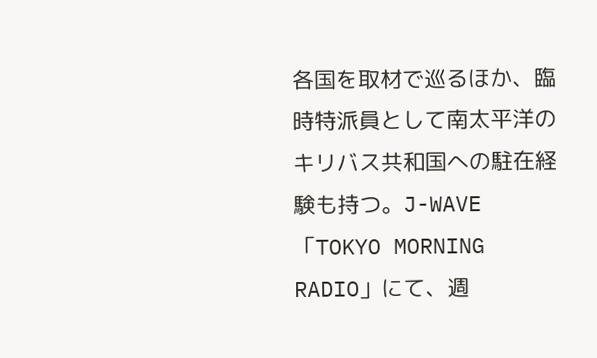各国を取材で巡るほか、臨時特派員として南太平洋のキリバス共和国への駐在経験も持つ。J-WAVE「TOKYO MORNING RADIO」にて、週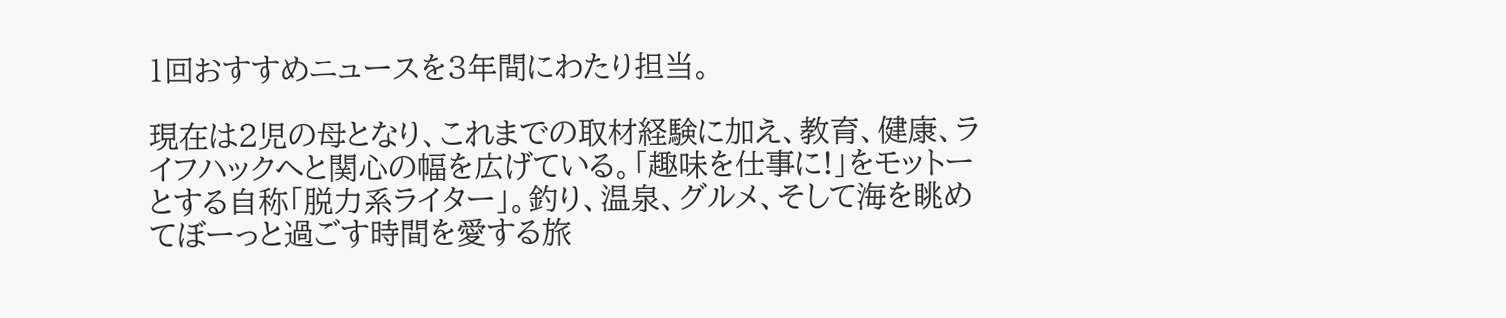1回おすすめニュースを3年間にわたり担当。

現在は2児の母となり、これまでの取材経験に加え、教育、健康、ライフハックへと関心の幅を広げている。「趣味を仕事に!」をモットーとする自称「脱力系ライター」。釣り、温泉、グルメ、そして海を眺めてぼーっと過ごす時間を愛する旅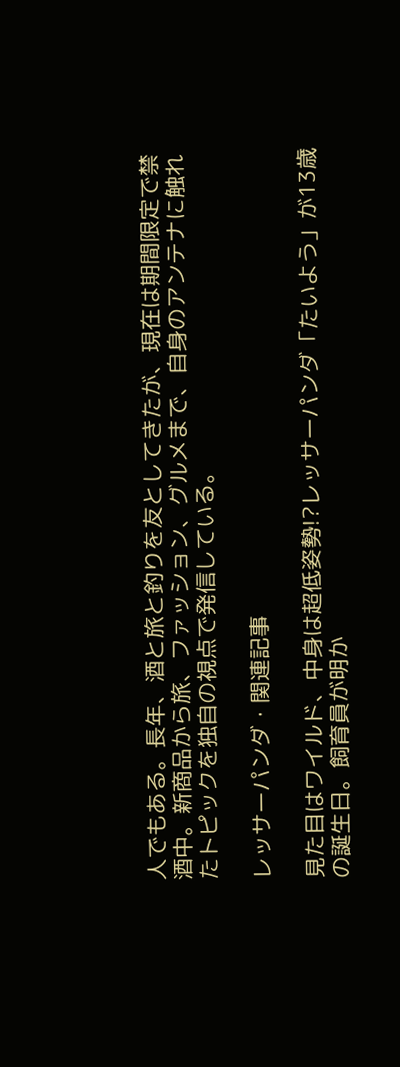人でもある。長年、酒と旅と釣りを友としてきたが、現在は期間限定で禁酒中。新商品から旅、ファッション、グルメまで、自身のアンテナに触れたトピックを独自の視点で発信している。

レッサーパンダ・関連記事

見た目はワイルド、中身は超低姿勢!?レッサーパンダ「たいよう」が13歳の誕生日。飼育員が明か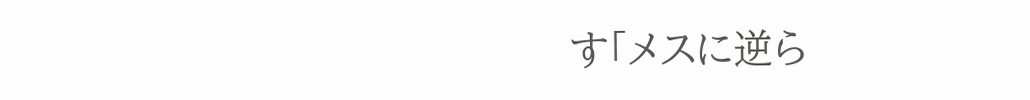す「メスに逆ら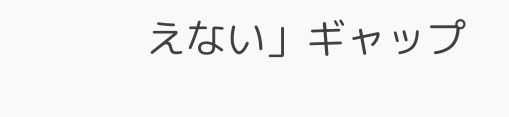えない」ギャップ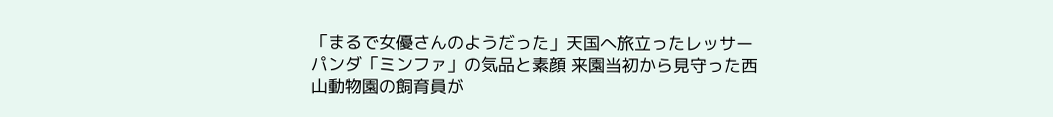「まるで女優さんのようだった」天国へ旅立ったレッサーパンダ「ミンファ」の気品と素顔 来園当初から見守った西山動物園の飼育員が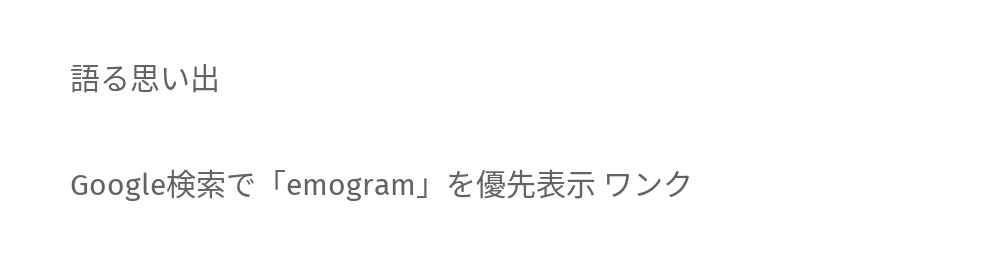語る思い出

Google検索で「emogram」を優先表示 ワンク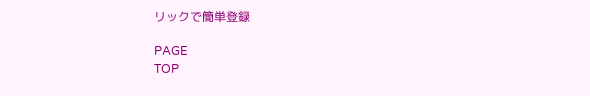リックで簡単登録

PAGE
TOP